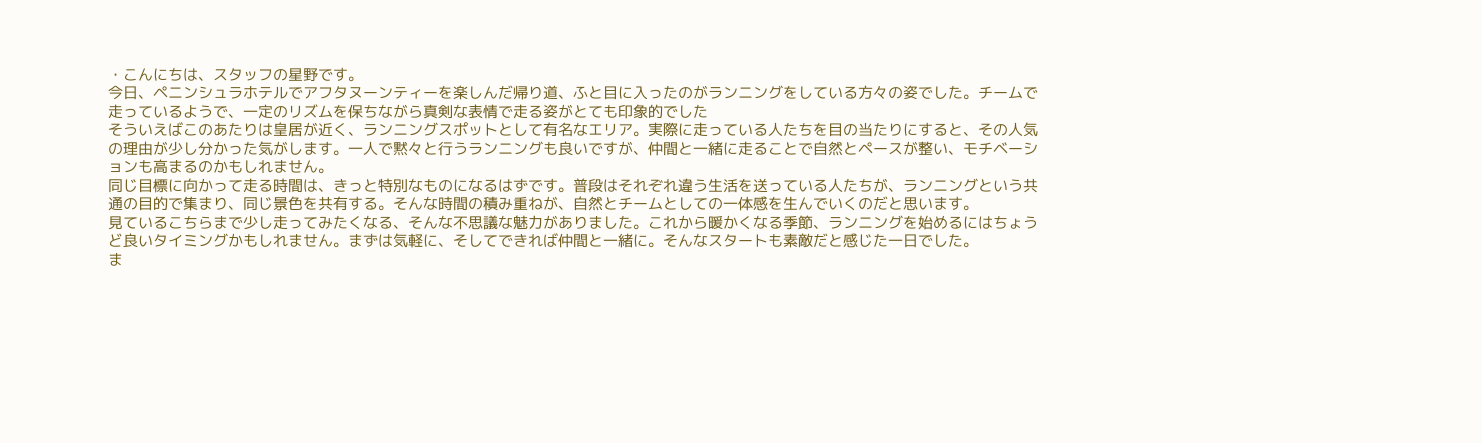・こんにちは、スタッフの星野です。
今日、ペニンシュラホテルでアフタヌーンティーを楽しんだ帰り道、ふと目に入ったのがランニングをしている方々の姿でした。チームで走っているようで、一定のリズムを保ちながら真剣な表情で走る姿がとても印象的でした
そういえばこのあたりは皇居が近く、ランニングスポットとして有名なエリア。実際に走っている人たちを目の当たりにすると、その人気の理由が少し分かった気がします。一人で黙々と行うランニングも良いですが、仲間と一緒に走ることで自然とペースが整い、モチベーションも高まるのかもしれません。
同じ目標に向かって走る時間は、きっと特別なものになるはずです。普段はそれぞれ違う生活を送っている人たちが、ランニングという共通の目的で集まり、同じ景色を共有する。そんな時間の積み重ねが、自然とチームとしての一体感を生んでいくのだと思います。
見ているこちらまで少し走ってみたくなる、そんな不思議な魅力がありました。これから暖かくなる季節、ランニングを始めるにはちょうど良いタイミングかもしれません。まずは気軽に、そしてできれば仲間と一緒に。そんなスタートも素敵だと感じた一日でした。
ま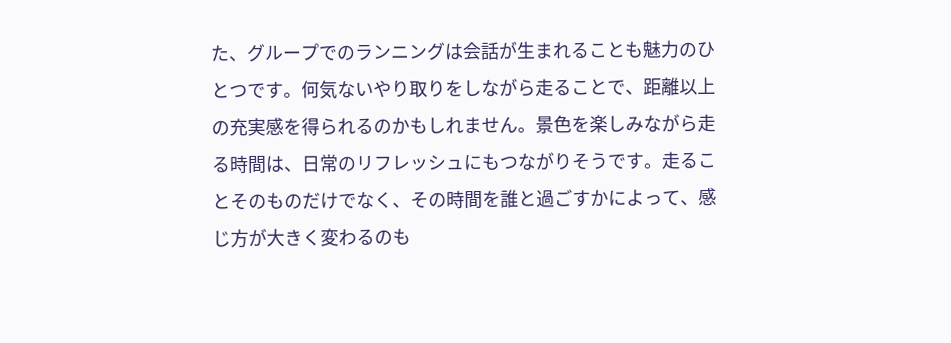た、グループでのランニングは会話が生まれることも魅力のひとつです。何気ないやり取りをしながら走ることで、距離以上の充実感を得られるのかもしれません。景色を楽しみながら走る時間は、日常のリフレッシュにもつながりそうです。走ることそのものだけでなく、その時間を誰と過ごすかによって、感じ方が大きく変わるのも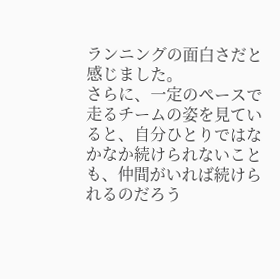ランニングの面白さだと感じました。
さらに、一定のペースで走るチームの姿を見ていると、自分ひとりではなかなか続けられないことも、仲間がいれば続けられるのだろう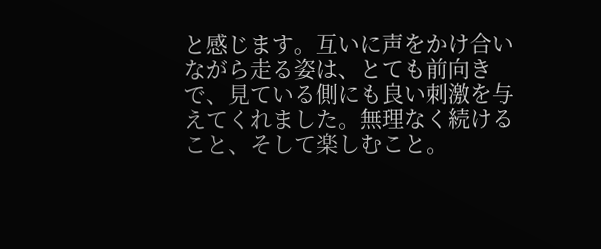と感じます。互いに声をかけ合いながら走る姿は、とても前向きで、見ている側にも良い刺激を与えてくれました。無理なく続けること、そして楽しむこと。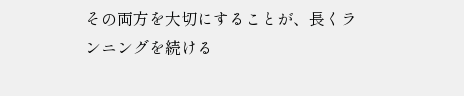その両方を大切にすることが、長くランニングを続ける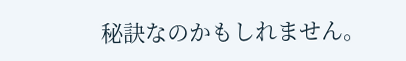秘訣なのかもしれません。